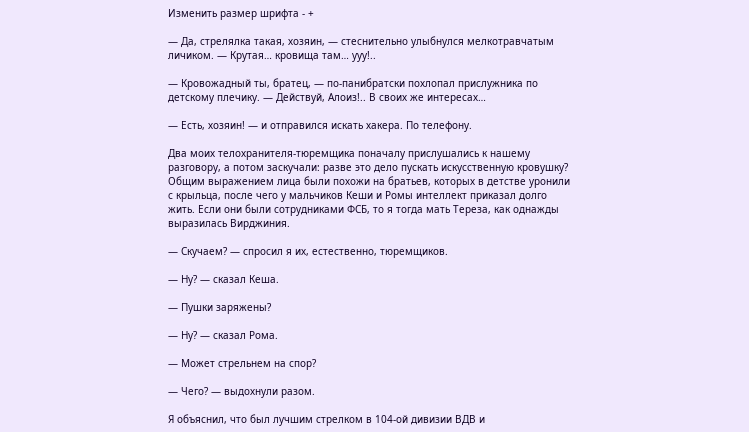Изменить размер шрифта - +

— Да, стрелялка такая, хозяин, — стеснительно улыбнулся мелкотравчатым личиком. — Крутая… кровища там… ууу!..

— Кровожадный ты, братец, — по-панибратски похлопал прислужника по детскому плечику. — Действуй, Алоиз!.. В своих же интересах…

— Есть, хозяин! — и отправился искать хакера. По телефону.

Два моих телохранителя-тюремщика поначалу прислушались к нашему разговору, а потом заскучали: разве это дело пускать искусственную кровушку? Общим выражением лица были похожи на братьев, которых в детстве уронили с крыльца, после чего у мальчиков Кеши и Ромы интеллект приказал долго жить. Если они были сотрудниками ФСБ, то я тогда мать Тереза, как однажды выразилась Вирджиния.

— Скучаем? — спросил я их, естественно, тюремщиков.

— Ну? — сказал Кеша.

— Пушки заряжены?

— Ну? — сказал Рома.

— Может стрельнем на спор?

— Чего? — выдохнули разом.

Я объяснил, что был лучшим стрелком в 104-ой дивизии ВДВ и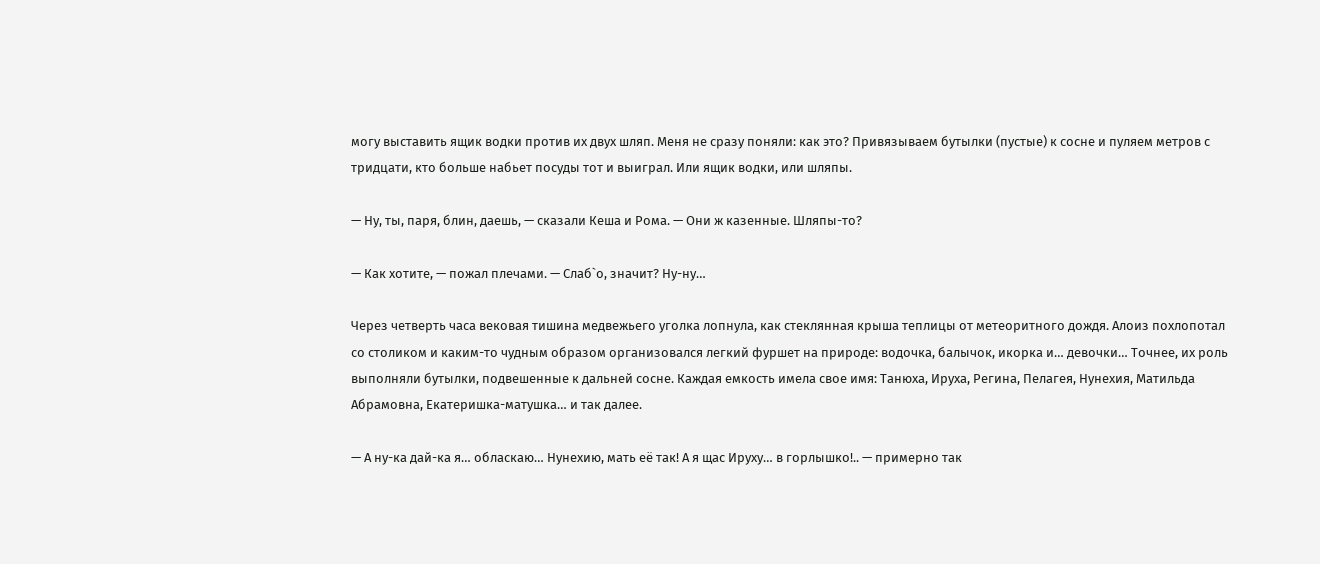могу выставить ящик водки против их двух шляп. Меня не сразу поняли: как это? Привязываем бутылки (пустые) к сосне и пуляем метров с тридцати, кто больше набьет посуды тот и выиграл. Или ящик водки, или шляпы.

— Ну, ты, паря, блин, даешь, — сказали Кеша и Рома. — Они ж казенные. Шляпы-то?

— Как хотите, — пожал плечами. — Слаб`о, значит? Ну-ну…

Через четверть часа вековая тишина медвежьего уголка лопнула, как стеклянная крыша теплицы от метеоритного дождя. Алоиз похлопотал со столиком и каким-то чудным образом организовался легкий фуршет на природе: водочка, балычок, икорка и… девочки… Точнее, их роль выполняли бутылки, подвешенные к дальней сосне. Каждая емкость имела свое имя: Танюха, Ируха, Регина, Пелагея, Нунехия, Матильда Абрамовна, Екатеришка-матушка… и так далее.

— А ну-ка дай-ка я… обласкаю… Нунехию, мать её так! А я щас Ируху… в горлышко!.. — примерно так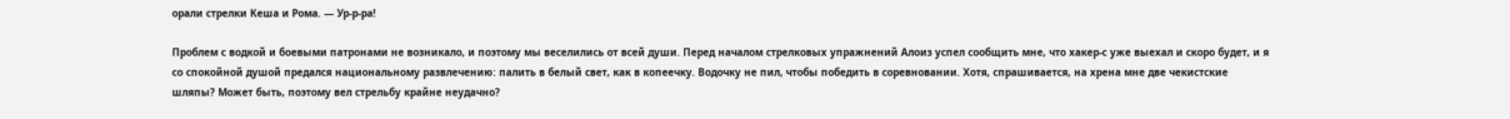орали стрелки Кеша и Рома. — Ур-р-ра!

Проблем с водкой и боевыми патронами не возникало, и поэтому мы веселились от всей души. Перед началом стрелковых упражнений Алоиз успел сообщить мне, что хакер-с уже выехал и скоро будет, и я со спокойной душой предался национальному развлечению: палить в белый свет, как в копеечку. Водочку не пил, чтобы победить в соревновании. Хотя, спрашивается, на хрена мне две чекистские шляпы? Может быть, поэтому вел стрельбу крайне неудачно?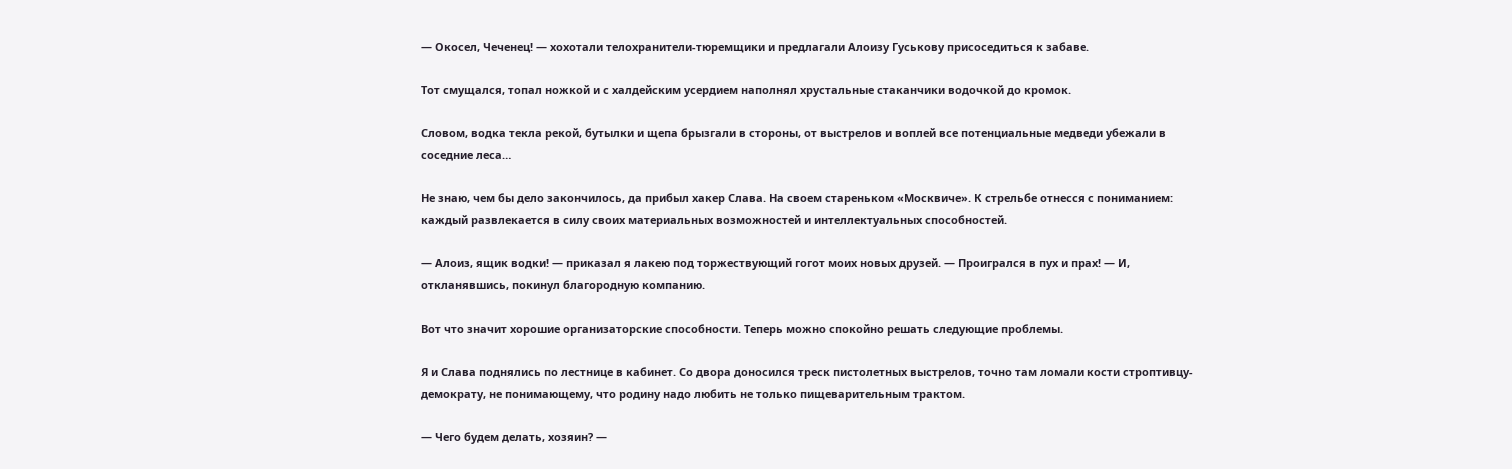— Окосел, Чеченец! — хохотали телохранители-тюремщики и предлагали Алоизу Гуськову присоседиться к забаве.

Тот смущался, топал ножкой и с халдейским усердием наполнял хрустальные стаканчики водочкой до кромок.

Словом, водка текла рекой, бутылки и щепа брызгали в стороны, от выстрелов и воплей все потенциальные медведи убежали в соседние леса…

Не знаю, чем бы дело закончилось, да прибыл хакер Слава. На своем стареньком «Москвиче». К стрельбе отнесся с пониманием: каждый развлекается в силу своих материальных возможностей и интеллектуальных способностей.

— Алоиз, ящик водки! — приказал я лакею под торжествующий гогот моих новых друзей. — Проигрался в пух и прах! — И, откланявшись, покинул благородную компанию.

Вот что значит хорошие организаторские способности. Теперь можно спокойно решать следующие проблемы.

Я и Слава поднялись по лестнице в кабинет. Со двора доносился треск пистолетных выстрелов, точно там ломали кости строптивцу-демократу, не понимающему, что родину надо любить не только пищеварительным трактом.

— Чего будем делать, хозяин? —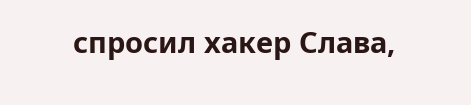спросил хакер Слава,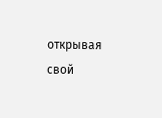открывая свой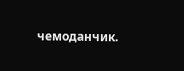чемоданчик.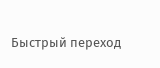Быстрый переход